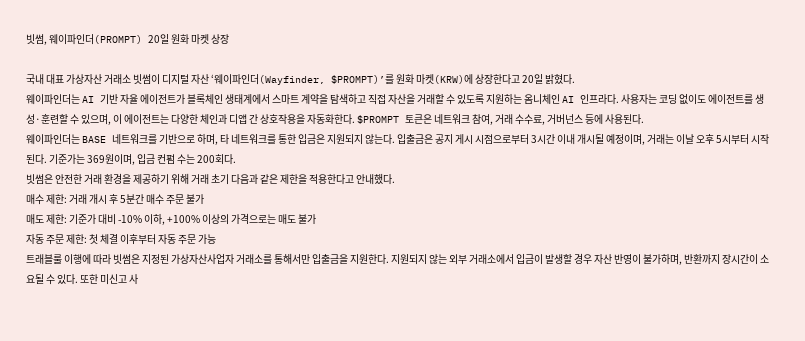빗썸, 웨이파인더(PROMPT) 20일 원화 마켓 상장

국내 대표 가상자산 거래소 빗썸이 디지털 자산 ‘웨이파인더(Wayfinder, $PROMPT)’를 원화 마켓(KRW)에 상장한다고 20일 밝혔다.
웨이파인더는 AI 기반 자율 에이전트가 블록체인 생태계에서 스마트 계약을 탐색하고 직접 자산을 거래할 수 있도록 지원하는 옴니체인 AI 인프라다. 사용자는 코딩 없이도 에이전트를 생성·훈련할 수 있으며, 이 에이전트는 다양한 체인과 디앱 간 상호작용을 자동화한다. $PROMPT 토큰은 네트워크 참여, 거래 수수료, 거버넌스 등에 사용된다.
웨이파인더는 BASE 네트워크를 기반으로 하며, 타 네트워크를 통한 입금은 지원되지 않는다. 입출금은 공지 게시 시점으로부터 3시간 이내 개시될 예정이며, 거래는 이날 오후 5시부터 시작된다. 기준가는 369원이며, 입금 컨펌 수는 200회다.
빗썸은 안전한 거래 환경을 제공하기 위해 거래 초기 다음과 같은 제한을 적용한다고 안내했다.
매수 제한: 거래 개시 후 5분간 매수 주문 불가
매도 제한: 기준가 대비 -10% 이하, +100% 이상의 가격으로는 매도 불가
자동 주문 제한: 첫 체결 이후부터 자동 주문 가능
트래블룰 이행에 따라 빗썸은 지정된 가상자산사업자 거래소를 통해서만 입출금을 지원한다. 지원되지 않는 외부 거래소에서 입금이 발생할 경우 자산 반영이 불가하며, 반환까지 장시간이 소요될 수 있다. 또한 미신고 사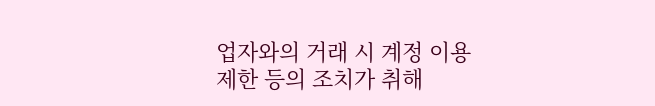업자와의 거래 시 계정 이용 제한 등의 조치가 취해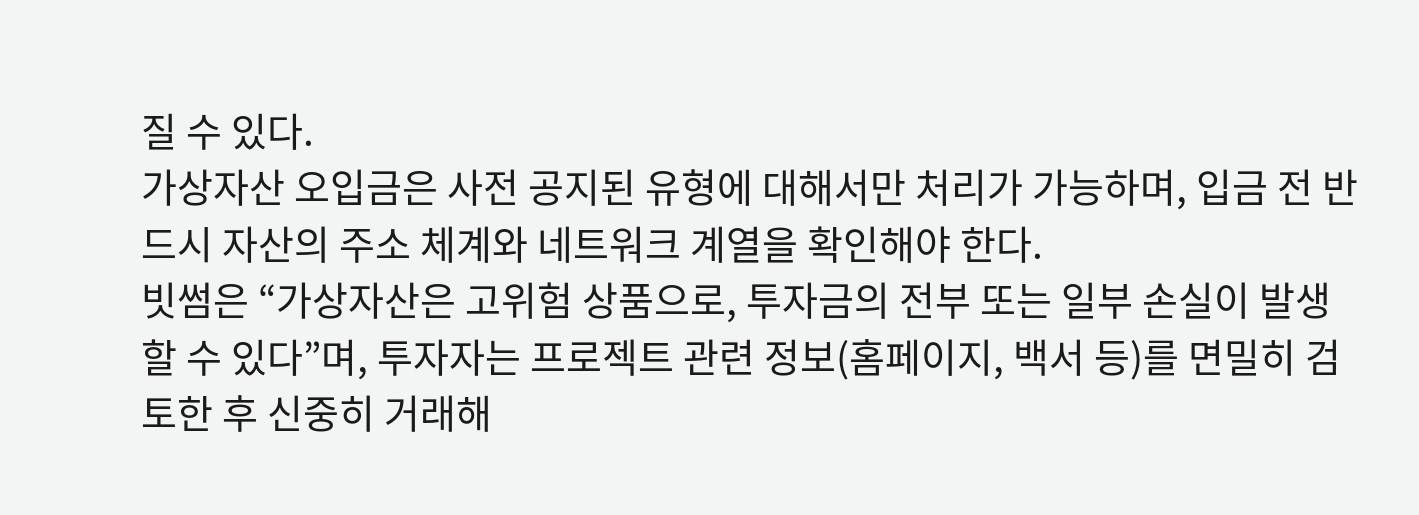질 수 있다.
가상자산 오입금은 사전 공지된 유형에 대해서만 처리가 가능하며, 입금 전 반드시 자산의 주소 체계와 네트워크 계열을 확인해야 한다.
빗썸은 “가상자산은 고위험 상품으로, 투자금의 전부 또는 일부 손실이 발생할 수 있다”며, 투자자는 프로젝트 관련 정보(홈페이지, 백서 등)를 면밀히 검토한 후 신중히 거래해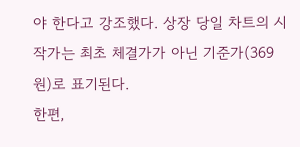야 한다고 강조했다. 상장 당일 차트의 시작가는 최초 체결가가 아닌 기준가(369원)로 표기된다.
한편,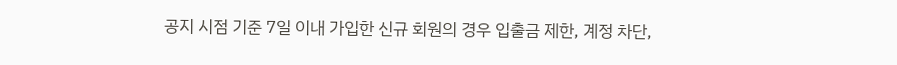공지 시점 기준 7일 이내 가입한 신규 회원의 경우 입출금 제한, 계정 차단,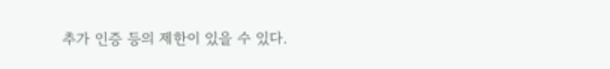추가 인증 등의 제한이 있을 수 있다.